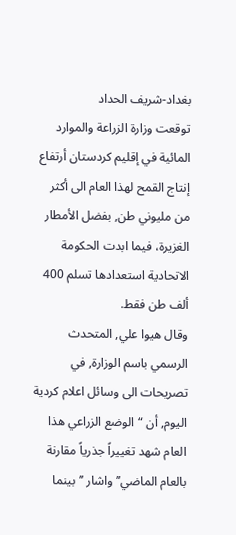بغداد-شريف الحداد
توقعت وزارة الزراعة والموارد المائية في إقليم كردستان أرتفاع إنتاج القمح لهذا العام الى أكثر من مليوني طن, بفضل الأمطار الغزيرة، فيما ابدت الحكومة الاتحادية استعدادها تسلم 400 ألف طن فقط.
وقال هيوا علي, المتحدث الرسمي باسم الوزارة, في تصريحات الى وسائل اعلام كردية اليوم, أن “الوضع الزراعي هذا العام شهد تغييراً جذرياً مقارنة بالعام الماضي’’ واشار ’’بينما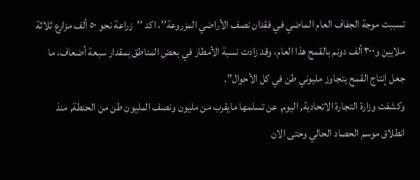تسببت موجة الجفاف العام الماضي في فقدان نصف الأراضي المزروعة’’، اكد ’’زراعة نحو ٥٠ ألف مزارع ثلاثة ملايين و٣٠٠ ألف دونم بالقمح هذا العام، وقد زادت نسبة الأمطار في بعض المناطق بمقدار سبعة أضعاف، ما جعل إنتاج القمح يتجاوز مليوني طن في كل الأحوال”.
وكشفت وزارة التجارة الاتحادية, اليوم, عن تسلمها مايقرب من مليون ونصف المليون طن من الحنطة, منذ انطلاق موسم الحصاد الحالي وحتى الان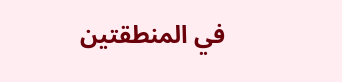في المنطقتين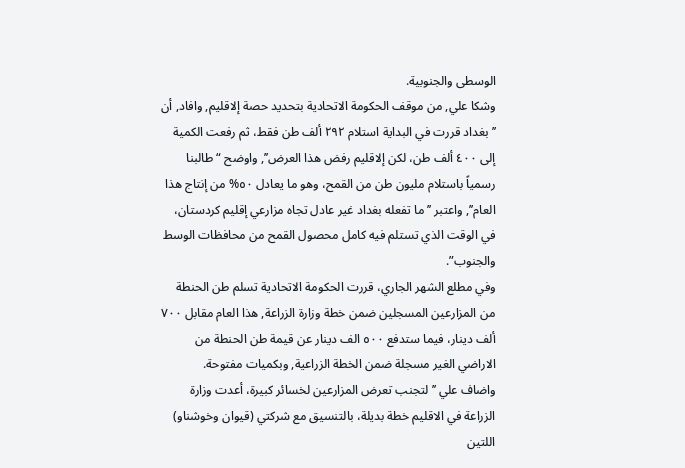الوسطى والجنوبية.
وشكا علي, من موقف الحكومة الاتحادية بتحديد حصة إلاقليم, وافاد, أن ’’بغداد قررت في البداية استلام ٢٩٢ ألف طن فقط، ثم رفعت الكمية إلى ٤٠٠ ألف طن، لكن إلاقليم رفض هذا العرض’’, واوضح “طالبنا رسمياً باستلام مليون طن من القمح، وهو ما يعادل ٥٠% من إنتاج هذا العام’’, واعتبر ’’ما تفعله بغداد غير عادل تجاه مزارعي إقليم كردستان، في الوقت الذي تستلم فيه كامل محصول القمح من محافظات الوسط والجنوب”.
وفي مطلع الشهر الجاري، قررت الحكومة الاتحادية تسلم طن الحنطة من المزارعين المسجلين ضمن خطة وزارة الزراعة, هذا العام مقابل ٧٠٠ ألف دينار، فيما ستدفع ٥٠٠ الف دينار عن قيمة طن الحنطة من الاراضي الغير مسجلة ضمن الخطة الزراعية, وبكميات مفتوحة.
واضاف علي ’’لتجنب تعرض المزارعين لخسائر كبيرة، أعدت وزارة الزراعة في الاقليم خطة بديلة، بالتنسيق مع شركتي (قيوان وخوشناو) اللتين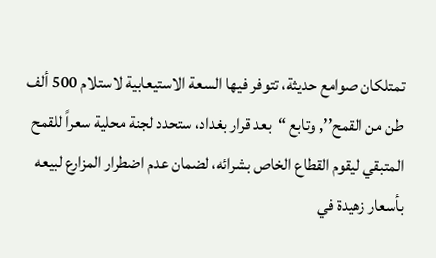تمتلكان صوامع حديثة، تتوفر فيها السعة الاستيعابية لاستلام 500 ألف طن من القمح’’, وتابع “بعد قرار بغداد، ستحدد لجنة محلية سعراً للقمح المتبقي ليقوم القطاع الخاص بشرائه، لضمان عدم اضطرار المزارع لبيعه بأسعار زهيدة في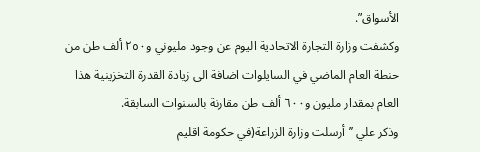الأسواق”.
وكشفت وزارة التجارة الاتحادية اليوم عن وجود مليوني و٢٥٠ ألف طن من حنطة العام الماضي في السايلوات اضافة الى زيادة القدرة التخزينية هذا العام بمقدار مليون و٦٠٠ ألف طن مقارنة بالسنوات السابقة.
وذكر علي ’’أرسلت وزارة الزراعة(في حكومة اقليم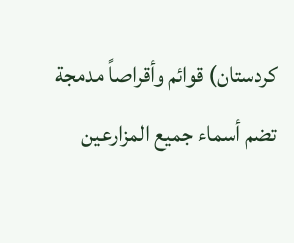كردستان) قوائم وأقراصاً مدمجة تضم أسماء جميع المزارعين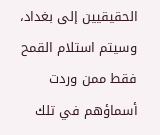الحقيقيين إلى بغداد، وسيتم استلام القمح فقط ممن وردت أسماؤهم في تلك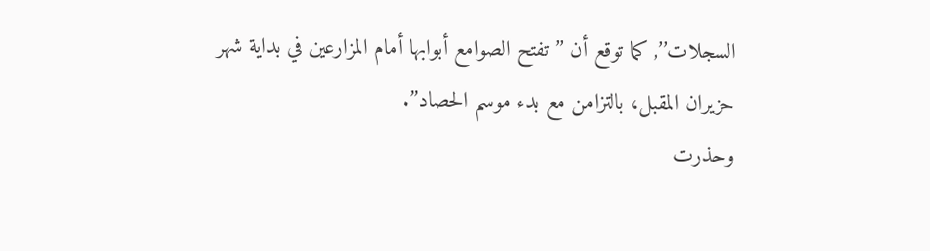السجلات’’, كما توقع أن ’’تفتح الصوامع أبوابها أمام المزارعين في بداية شهر حزيران المقبل، بالتزامن مع بدء موسم الحصاد’’.
وحذرت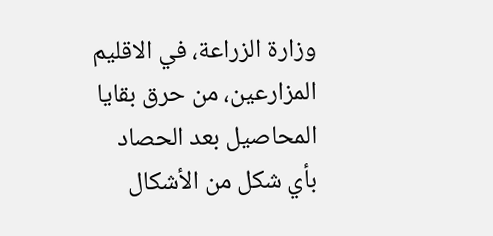وزارة الزراعة، في الاقليم المزارعين، من حرق بقايا المحاصيل بعد الحصاد بأي شكل من الأشكال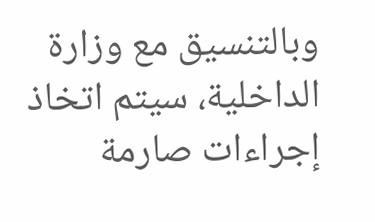وبالتنسيق مع وزارة الداخلية، سيتم اتخاذ إجراءات صارمة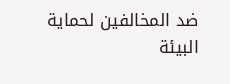ضد المخالفين لحماية البيئة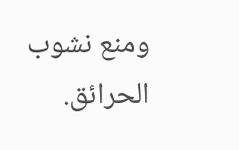ومنع نشوب الحرائق.